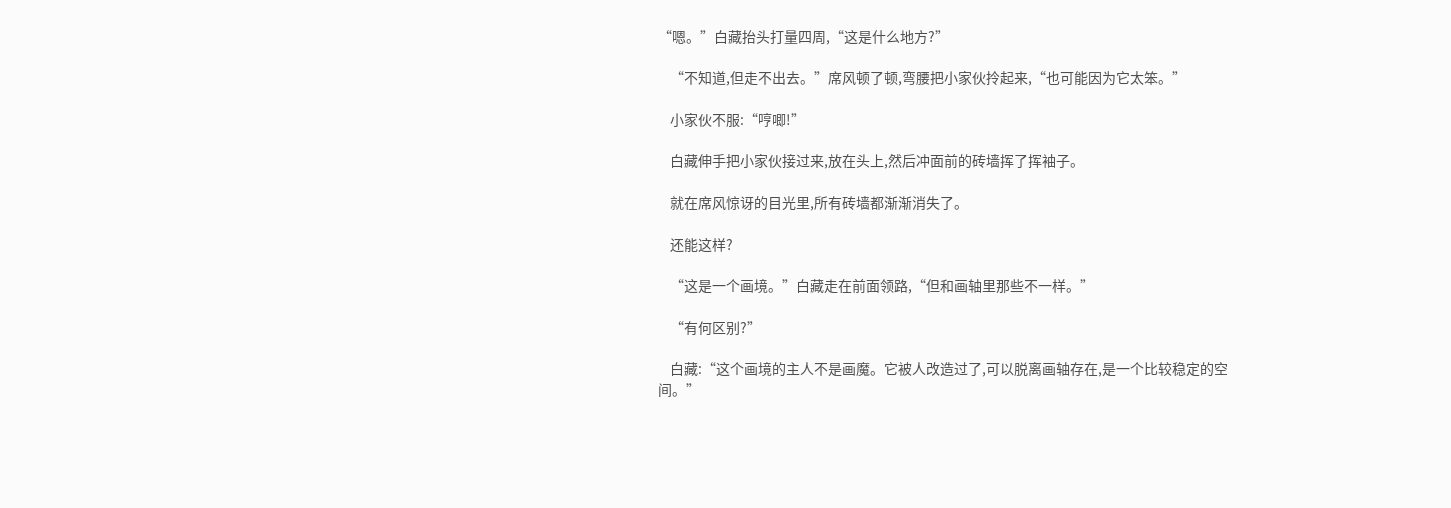“嗯。”白藏抬头打量四周,“这是什么地方?”

    “不知道,但走不出去。”席风顿了顿,弯腰把小家伙拎起来,“也可能因为它太笨。”

    小家伙不服:“哼唧!”

    白藏伸手把小家伙接过来,放在头上,然后冲面前的砖墙挥了挥袖子。

    就在席风惊讶的目光里,所有砖墙都渐渐消失了。

    还能这样?

    “这是一个画境。”白藏走在前面领路,“但和画轴里那些不一样。”

    “有何区别?”

    白藏:“这个画境的主人不是画魔。它被人改造过了,可以脱离画轴存在,是一个比较稳定的空间。”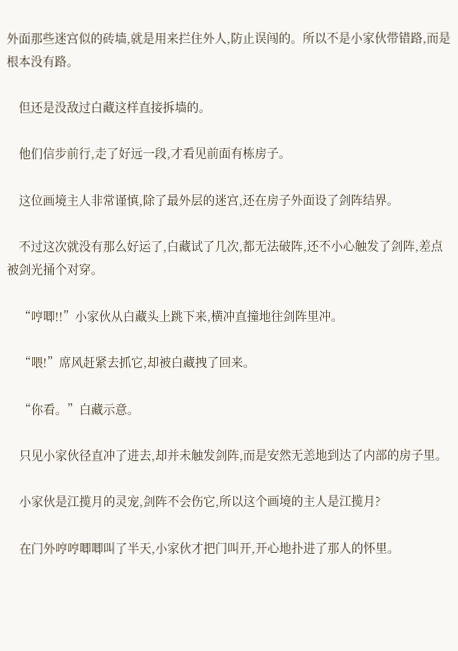外面那些迷宫似的砖墙,就是用来拦住外人,防止误闯的。所以不是小家伙带错路,而是根本没有路。

    但还是没敌过白藏这样直接拆墙的。

    他们信步前行,走了好远一段,才看见前面有栋房子。

    这位画境主人非常谨慎,除了最外层的迷宫,还在房子外面设了剑阵结界。

    不过这次就没有那么好运了,白藏试了几次,都无法破阵,还不小心触发了剑阵,差点被剑光捅个对穿。

    “哼唧!!”小家伙从白藏头上跳下来,横冲直撞地往剑阵里冲。

    “喂!”席风赶紧去抓它,却被白藏拽了回来。

    “你看。”白藏示意。

    只见小家伙径直冲了进去,却并未触发剑阵,而是安然无恙地到达了内部的房子里。

    小家伙是江揽月的灵宠,剑阵不会伤它,所以这个画境的主人是江揽月?

    在门外哼哼唧唧叫了半天,小家伙才把门叫开,开心地扑进了那人的怀里。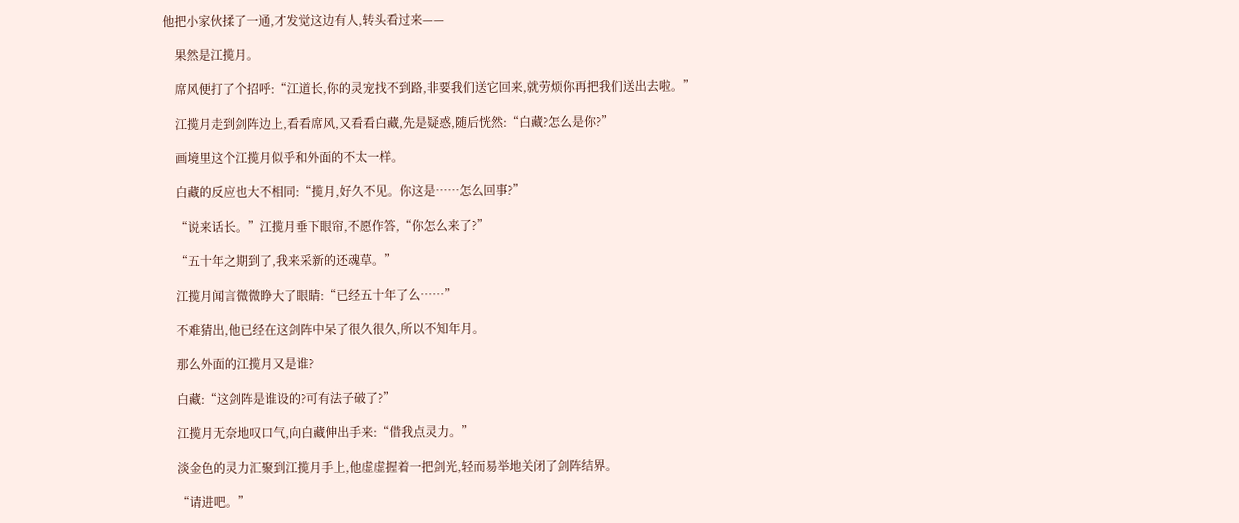他把小家伙揉了一通,才发觉这边有人,转头看过来——

    果然是江揽月。

    席风便打了个招呼:“江道长,你的灵宠找不到路,非要我们送它回来,就劳烦你再把我们送出去啦。”

    江揽月走到剑阵边上,看看席风,又看看白藏,先是疑惑,随后恍然:“白藏?怎么是你?”

    画境里这个江揽月似乎和外面的不太一样。

    白藏的反应也大不相同:“揽月,好久不见。你这是……怎么回事?”

    “说来话长。”江揽月垂下眼帘,不愿作答,“你怎么来了?”

    “五十年之期到了,我来采新的还魂草。”

    江揽月闻言微微睁大了眼睛:“已经五十年了么……”

    不难猜出,他已经在这剑阵中呆了很久很久,所以不知年月。

    那么外面的江揽月又是谁?

    白藏:“这剑阵是谁设的?可有法子破了?”

    江揽月无奈地叹口气,向白藏伸出手来:“借我点灵力。”

    淡金色的灵力汇聚到江揽月手上,他虚虚握着一把剑光,轻而易举地关闭了剑阵结界。

    “请进吧。”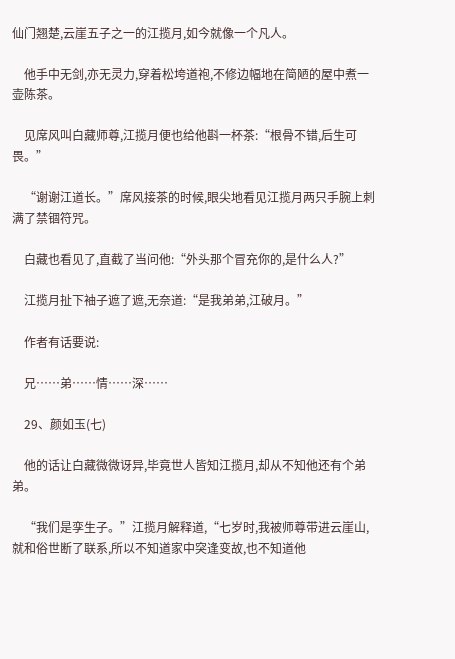仙门翘楚,云崖五子之一的江揽月,如今就像一个凡人。

    他手中无剑,亦无灵力,穿着松垮道袍,不修边幅地在简陋的屋中煮一壶陈茶。

    见席风叫白藏师尊,江揽月便也给他斟一杯茶:“根骨不错,后生可畏。”

    “谢谢江道长。”席风接茶的时候,眼尖地看见江揽月两只手腕上刺满了禁锢符咒。

    白藏也看见了,直截了当问他:“外头那个冒充你的,是什么人?”

    江揽月扯下袖子遮了遮,无奈道:“是我弟弟,江破月。”

    作者有话要说:

    兄……弟……情……深……

    29、颜如玉(七)

    他的话让白藏微微讶异,毕竟世人皆知江揽月,却从不知他还有个弟弟。

    “我们是孪生子。”江揽月解释道,“七岁时,我被师尊带进云崖山,就和俗世断了联系,所以不知道家中突逢变故,也不知道他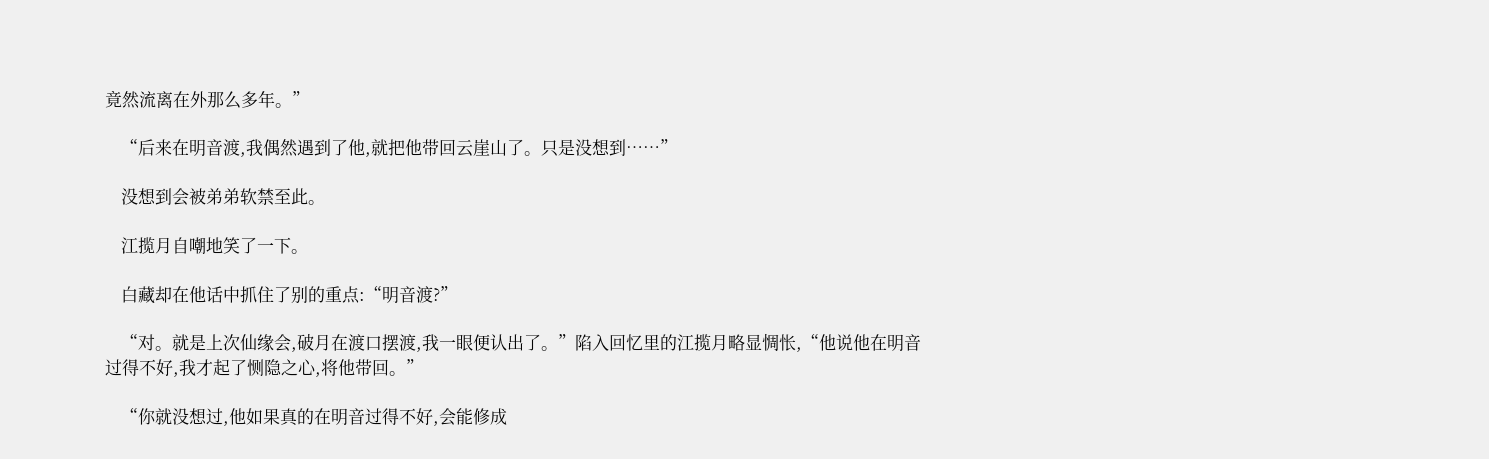竟然流离在外那么多年。”

    “后来在明音渡,我偶然遇到了他,就把他带回云崖山了。只是没想到……”

    没想到会被弟弟软禁至此。

    江揽月自嘲地笑了一下。

    白藏却在他话中抓住了别的重点:“明音渡?”

    “对。就是上次仙缘会,破月在渡口摆渡,我一眼便认出了。”陷入回忆里的江揽月略显惆怅,“他说他在明音过得不好,我才起了恻隐之心,将他带回。”

    “你就没想过,他如果真的在明音过得不好,会能修成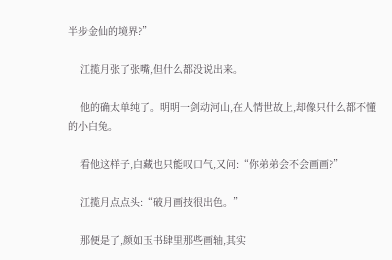半步金仙的境界?”

    江揽月张了张嘴,但什么都没说出来。

    他的确太单纯了。明明一剑动河山,在人情世故上,却像只什么都不懂的小白兔。

    看他这样子,白藏也只能叹口气,又问:“你弟弟会不会画画?”

    江揽月点点头:“破月画技很出色。”

    那便是了,颜如玉书肆里那些画轴,其实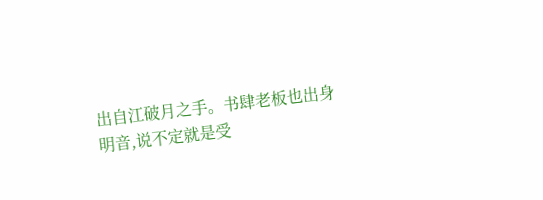出自江破月之手。书肆老板也出身明音,说不定就是受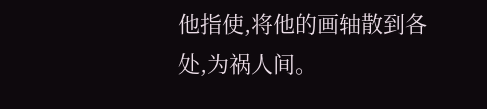他指使,将他的画轴散到各处,为祸人间。